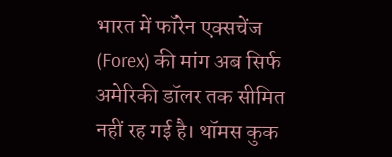भारत में फॉरेन एक्सचेंज (Forex) की मांग अब सिर्फ अमेरिकी डॉलर तक सीमित नहीं रह गई है। थॉमस कुक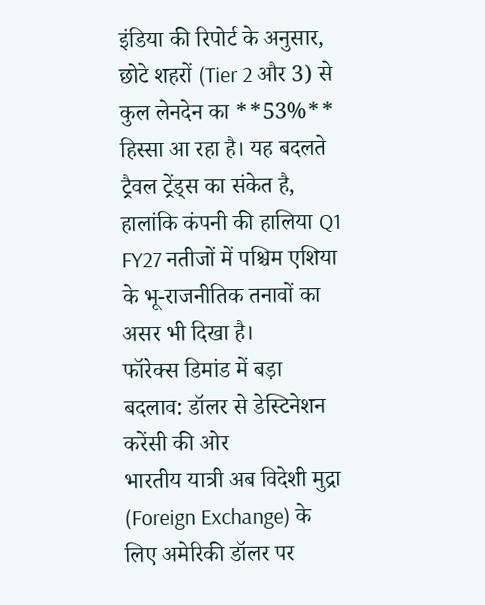इंडिया की रिपोर्ट के अनुसार, छोटे शहरों (Tier 2 और 3) से कुल लेनदेन का **53%** हिस्सा आ रहा है। यह बदलते ट्रैवल ट्रेंड्स का संकेत है, हालांकि कंपनी की हालिया Q1 FY27 नतीजों में पश्चिम एशिया के भू-राजनीतिक तनावों का असर भी दिखा है।
फॉरेक्स डिमांड में बड़ा बदलाव: डॉलर से डेस्टिनेशन करेंसी की ओर
भारतीय यात्री अब विदेशी मुद्रा (Foreign Exchange) के लिए अमेरिकी डॉलर पर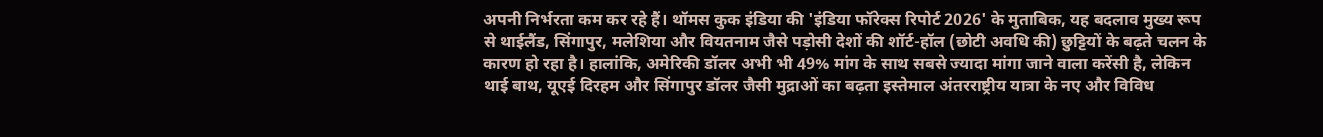अपनी निर्भरता कम कर रहे हैं। थॉमस कुक इंडिया की 'इंडिया फॉरेक्स रिपोर्ट 2026' के मुताबिक, यह बदलाव मुख्य रूप से थाईलैंड, सिंगापुर, मलेशिया और वियतनाम जैसे पड़ोसी देशों की शॉर्ट-हॉल (छोटी अवधि की) छुट्टियों के बढ़ते चलन के कारण हो रहा है। हालांकि, अमेरिकी डॉलर अभी भी 49% मांग के साथ सबसे ज्यादा मांगा जाने वाला करेंसी है, लेकिन थाई बाथ, यूएई दिरहम और सिंगापुर डॉलर जैसी मुद्राओं का बढ़ता इस्तेमाल अंतरराष्ट्रीय यात्रा के नए और विविध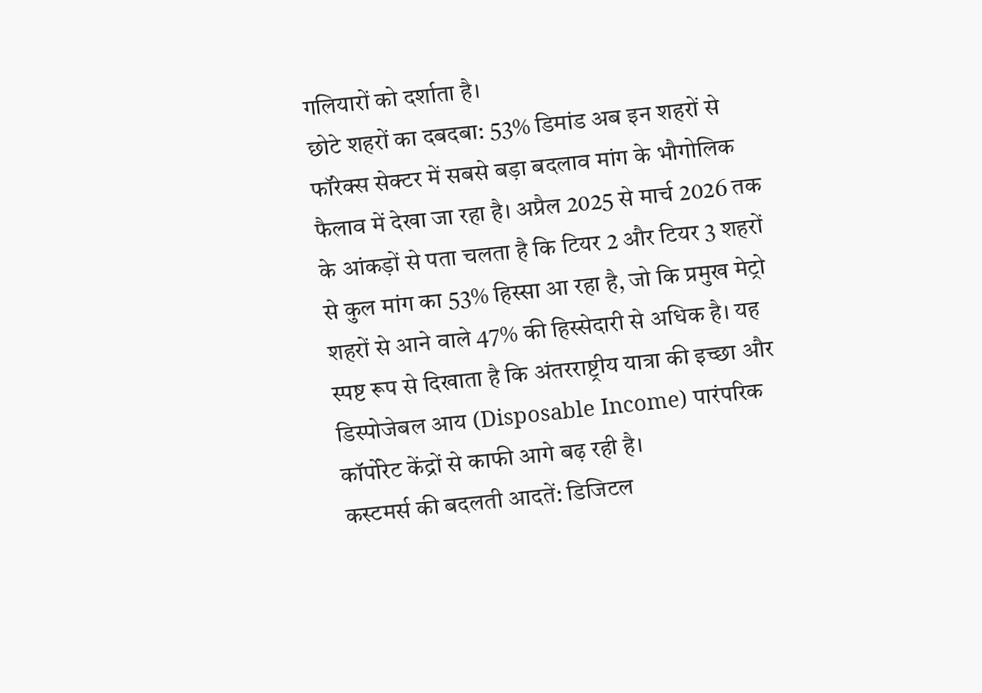गलियारों को दर्शाता है।
छोटे शहरों का दबदबा: 53% डिमांड अब इन शहरों से
फॉरेक्स सेक्टर में सबसे बड़ा बदलाव मांग के भौगोलिक फैलाव में देखा जा रहा है। अप्रैल 2025 से मार्च 2026 तक के आंकड़ों से पता चलता है कि टियर 2 और टियर 3 शहरों से कुल मांग का 53% हिस्सा आ रहा है, जो कि प्रमुख मेट्रो शहरों से आने वाले 47% की हिस्सेदारी से अधिक है। यह स्पष्ट रूप से दिखाता है कि अंतरराष्ट्रीय यात्रा की इच्छा और डिस्पोजेबल आय (Disposable Income) पारंपरिक कॉर्पोरेट केंद्रों से काफी आगे बढ़ रही है।
कस्टमर्स की बदलती आदतें: डिजिटल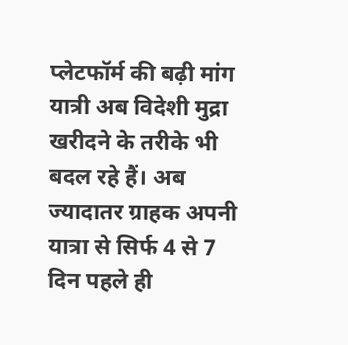प्लेटफॉर्म की बढ़ी मांग
यात्री अब विदेशी मुद्रा खरीदने के तरीके भी बदल रहे हैं। अब ज्यादातर ग्राहक अपनी यात्रा से सिर्फ 4 से 7 दिन पहले ही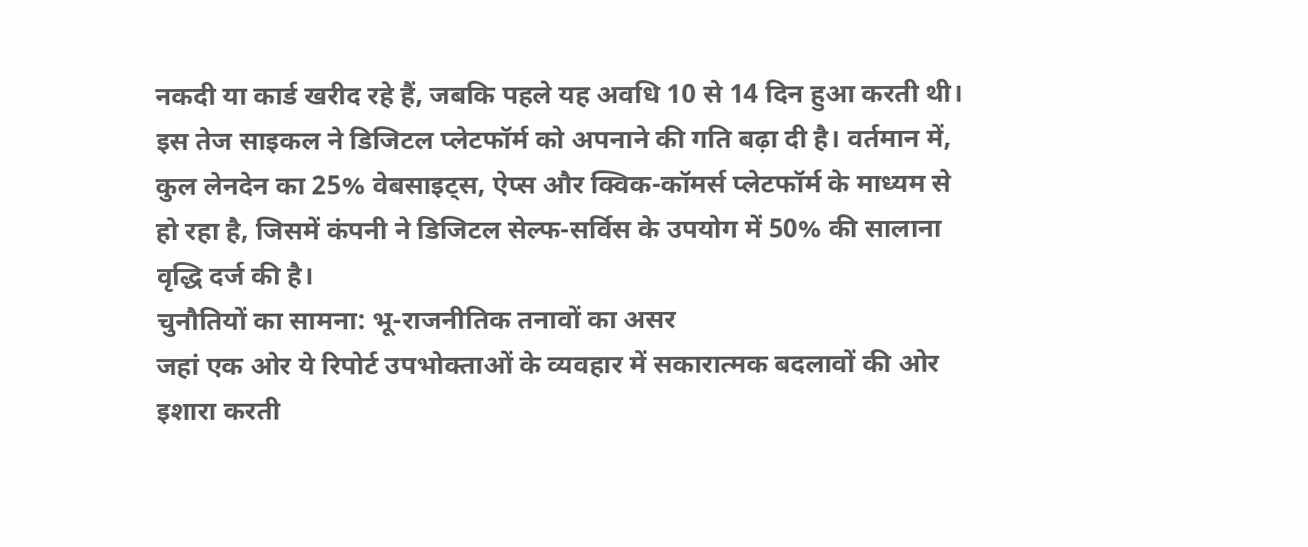नकदी या कार्ड खरीद रहे हैं, जबकि पहले यह अवधि 10 से 14 दिन हुआ करती थी। इस तेज साइकल ने डिजिटल प्लेटफॉर्म को अपनाने की गति बढ़ा दी है। वर्तमान में, कुल लेनदेन का 25% वेबसाइट्स, ऐप्स और क्विक-कॉमर्स प्लेटफॉर्म के माध्यम से हो रहा है, जिसमें कंपनी ने डिजिटल सेल्फ-सर्विस के उपयोग में 50% की सालाना वृद्धि दर्ज की है।
चुनौतियों का सामना: भू-राजनीतिक तनावों का असर
जहां एक ओर ये रिपोर्ट उपभोक्ताओं के व्यवहार में सकारात्मक बदलावों की ओर इशारा करती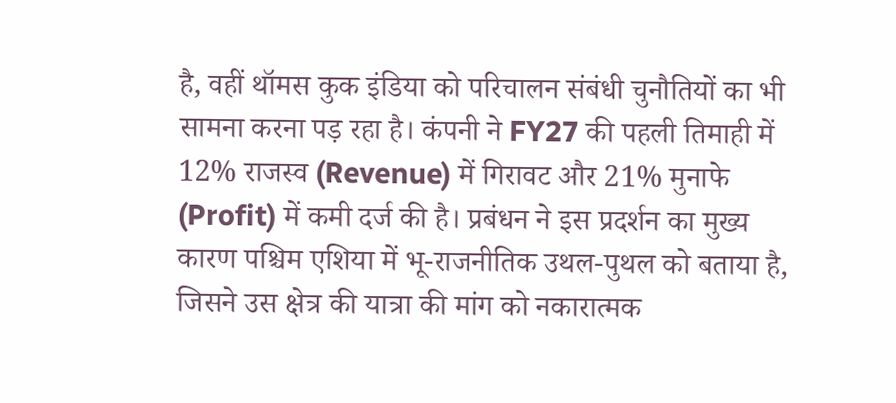है, वहीं थॉमस कुक इंडिया को परिचालन संबंधी चुनौतियों का भी सामना करना पड़ रहा है। कंपनी ने FY27 की पहली तिमाही में 12% राजस्व (Revenue) में गिरावट और 21% मुनाफे (Profit) में कमी दर्ज की है। प्रबंधन ने इस प्रदर्शन का मुख्य कारण पश्चिम एशिया में भू-राजनीतिक उथल-पुथल को बताया है, जिसने उस क्षेत्र की यात्रा की मांग को नकारात्मक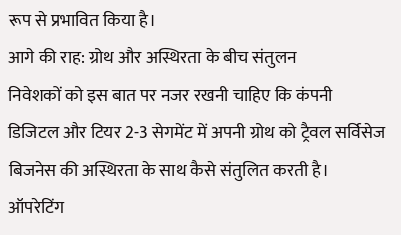रूप से प्रभावित किया है।
आगे की राह: ग्रोथ और अस्थिरता के बीच संतुलन
निवेशकों को इस बात पर नजर रखनी चाहिए कि कंपनी डिजिटल और टियर 2-3 सेगमेंट में अपनी ग्रोथ को ट्रैवल सर्विसेज बिजनेस की अस्थिरता के साथ कैसे संतुलित करती है। ऑपरेटिंग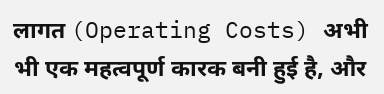लागत (Operating Costs) अभी भी एक महत्वपूर्ण कारक बनी हुई है, और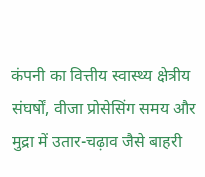कंपनी का वित्तीय स्वास्थ्य क्षेत्रीय संघर्षों, वीजा प्रोसेसिंग समय और मुद्रा में उतार-चढ़ाव जैसे बाहरी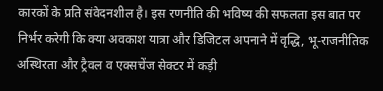कारकों के प्रति संवेदनशील है। इस रणनीति की भविष्य की सफलता इस बात पर निर्भर करेगी कि क्या अवकाश यात्रा और डिजिटल अपनाने में वृद्धि, भू-राजनीतिक अस्थिरता और ट्रैवल व एक्सचेंज सेक्टर में कड़ी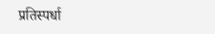प्रतिस्पर्धा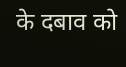के दबाव को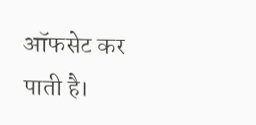ऑफसेट कर पाती है।